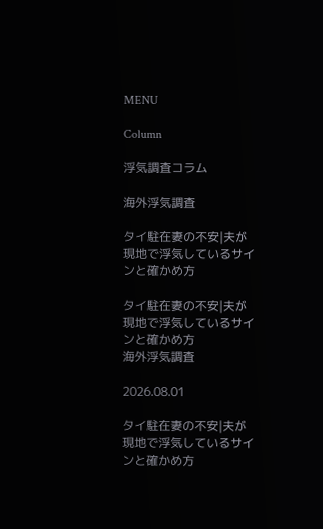MENU

Column

浮気調査コラム

海外浮気調査

タイ駐在妻の不安|夫が現地で浮気しているサインと確かめ方

タイ駐在妻の不安|夫が現地で浮気しているサインと確かめ方
海外浮気調査

2026.08.01

タイ駐在妻の不安|夫が現地で浮気しているサインと確かめ方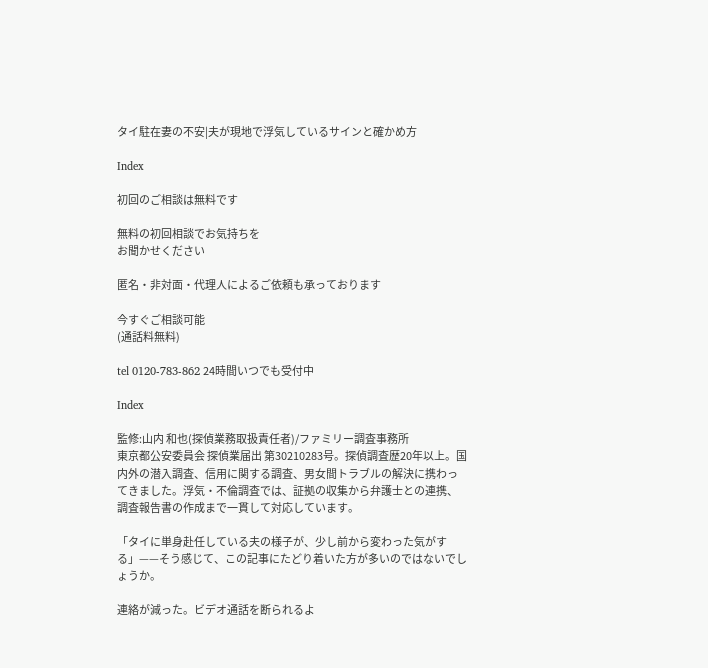タイ駐在妻の不安|夫が現地で浮気しているサインと確かめ方

Index

初回のご相談は無料です

無料の初回相談でお気持ちを
お聞かせください

匿名・非対面・代理人によるご依頼も承っております

今すぐご相談可能
(通話料無料)

tel 0120-783-862 24時間いつでも受付中

Index

監修:山内 和也(探偵業務取扱責任者)/ファミリー調査事務所
東京都公安委員会 探偵業届出 第30210283号。探偵調査歴20年以上。国内外の潜入調査、信用に関する調査、男女間トラブルの解決に携わってきました。浮気・不倫調査では、証拠の収集から弁護士との連携、調査報告書の作成まで一貫して対応しています。

「タイに単身赴任している夫の様子が、少し前から変わった気がする」——そう感じて、この記事にたどり着いた方が多いのではないでしょうか。

連絡が減った。ビデオ通話を断られるよ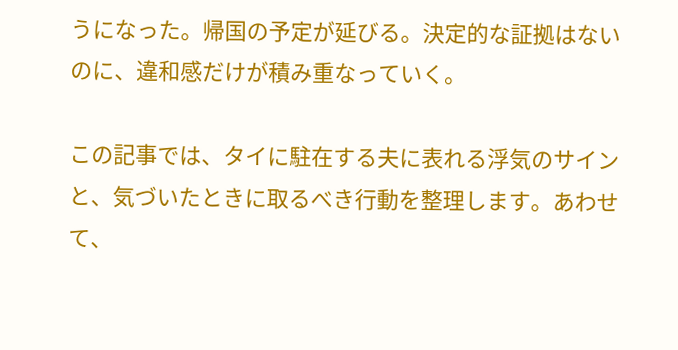うになった。帰国の予定が延びる。決定的な証拠はないのに、違和感だけが積み重なっていく。

この記事では、タイに駐在する夫に表れる浮気のサインと、気づいたときに取るべき行動を整理します。あわせて、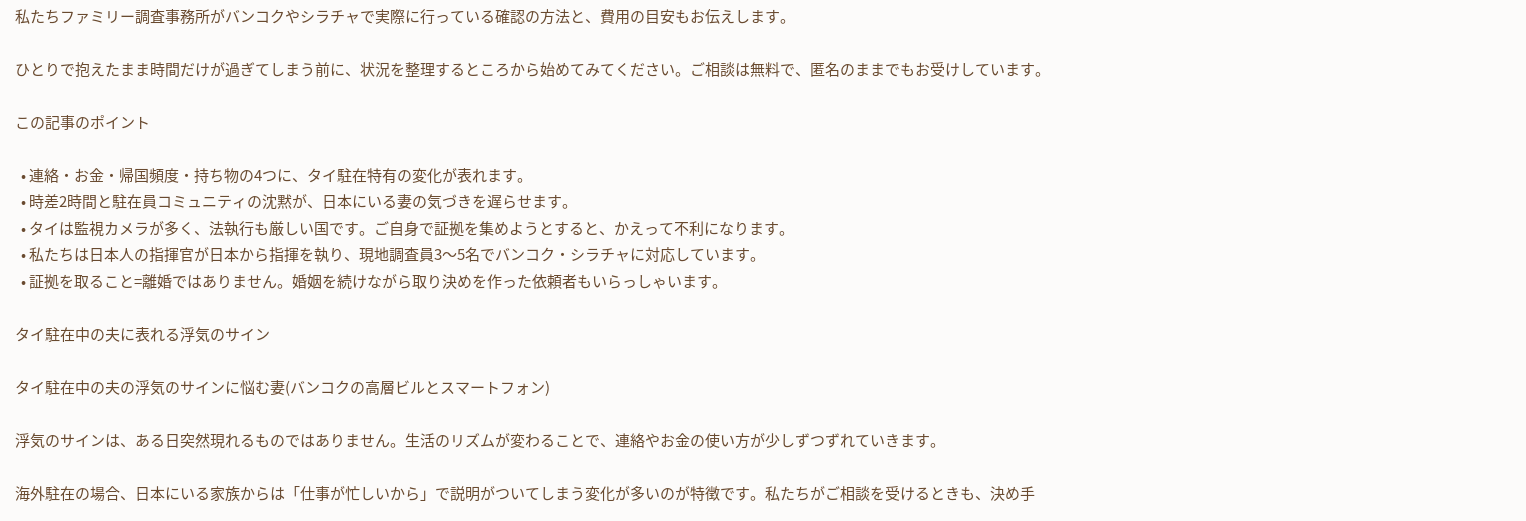私たちファミリー調査事務所がバンコクやシラチャで実際に行っている確認の方法と、費用の目安もお伝えします。

ひとりで抱えたまま時間だけが過ぎてしまう前に、状況を整理するところから始めてみてください。ご相談は無料で、匿名のままでもお受けしています。

この記事のポイント

  • 連絡・お金・帰国頻度・持ち物の4つに、タイ駐在特有の変化が表れます。
  • 時差2時間と駐在員コミュニティの沈黙が、日本にいる妻の気づきを遅らせます。
  • タイは監視カメラが多く、法執行も厳しい国です。ご自身で証拠を集めようとすると、かえって不利になります。
  • 私たちは日本人の指揮官が日本から指揮を執り、現地調査員3〜5名でバンコク・シラチャに対応しています。
  • 証拠を取ること=離婚ではありません。婚姻を続けながら取り決めを作った依頼者もいらっしゃいます。

タイ駐在中の夫に表れる浮気のサイン

タイ駐在中の夫の浮気のサインに悩む妻(バンコクの高層ビルとスマートフォン)

浮気のサインは、ある日突然現れるものではありません。生活のリズムが変わることで、連絡やお金の使い方が少しずつずれていきます。

海外駐在の場合、日本にいる家族からは「仕事が忙しいから」で説明がついてしまう変化が多いのが特徴です。私たちがご相談を受けるときも、決め手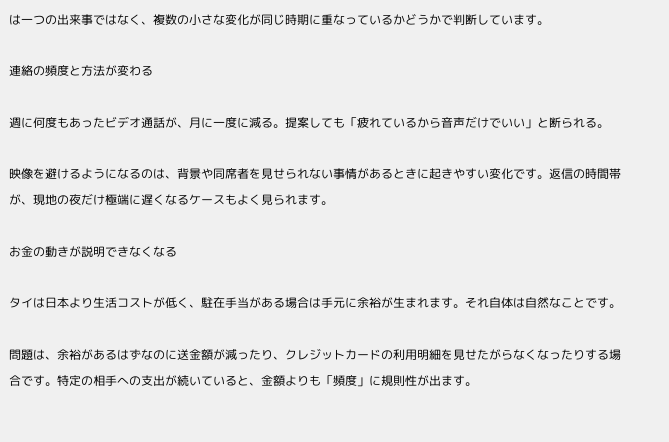は一つの出来事ではなく、複数の小さな変化が同じ時期に重なっているかどうかで判断しています。

連絡の頻度と方法が変わる

週に何度もあったビデオ通話が、月に一度に減る。提案しても「疲れているから音声だけでいい」と断られる。

映像を避けるようになるのは、背景や同席者を見せられない事情があるときに起きやすい変化です。返信の時間帯が、現地の夜だけ極端に遅くなるケースもよく見られます。

お金の動きが説明できなくなる

タイは日本より生活コストが低く、駐在手当がある場合は手元に余裕が生まれます。それ自体は自然なことです。

問題は、余裕があるはずなのに送金額が減ったり、クレジットカードの利用明細を見せたがらなくなったりする場合です。特定の相手への支出が続いていると、金額よりも「頻度」に規則性が出ます。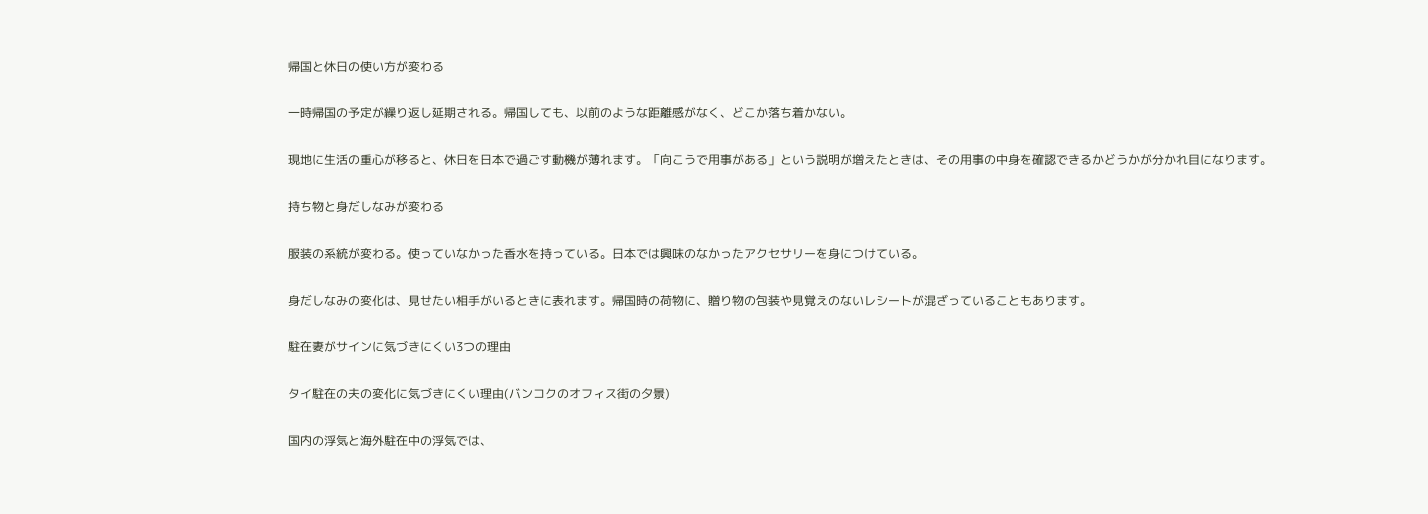帰国と休日の使い方が変わる

一時帰国の予定が繰り返し延期される。帰国しても、以前のような距離感がなく、どこか落ち着かない。

現地に生活の重心が移ると、休日を日本で過ごす動機が薄れます。「向こうで用事がある」という説明が増えたときは、その用事の中身を確認できるかどうかが分かれ目になります。

持ち物と身だしなみが変わる

服装の系統が変わる。使っていなかった香水を持っている。日本では興味のなかったアクセサリーを身につけている。

身だしなみの変化は、見せたい相手がいるときに表れます。帰国時の荷物に、贈り物の包装や見覚えのないレシートが混ざっていることもあります。

駐在妻がサインに気づきにくい3つの理由

タイ駐在の夫の変化に気づきにくい理由(バンコクのオフィス街の夕景)

国内の浮気と海外駐在中の浮気では、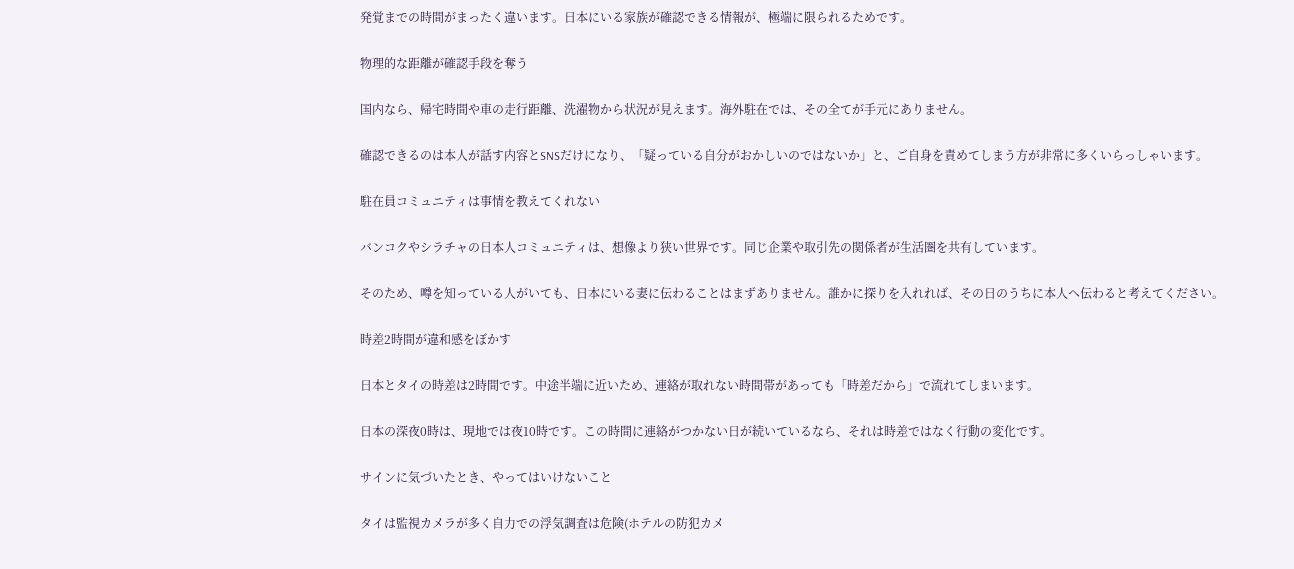発覚までの時間がまったく違います。日本にいる家族が確認できる情報が、極端に限られるためです。

物理的な距離が確認手段を奪う

国内なら、帰宅時間や車の走行距離、洗濯物から状況が見えます。海外駐在では、その全てが手元にありません。

確認できるのは本人が話す内容とSNSだけになり、「疑っている自分がおかしいのではないか」と、ご自身を責めてしまう方が非常に多くいらっしゃいます。

駐在員コミュニティは事情を教えてくれない

バンコクやシラチャの日本人コミュニティは、想像より狭い世界です。同じ企業や取引先の関係者が生活圏を共有しています。

そのため、噂を知っている人がいても、日本にいる妻に伝わることはまずありません。誰かに探りを入れれば、その日のうちに本人へ伝わると考えてください。

時差2時間が違和感をぼかす

日本とタイの時差は2時間です。中途半端に近いため、連絡が取れない時間帯があっても「時差だから」で流れてしまいます。

日本の深夜0時は、現地では夜10時です。この時間に連絡がつかない日が続いているなら、それは時差ではなく行動の変化です。

サインに気づいたとき、やってはいけないこと

タイは監視カメラが多く自力での浮気調査は危険(ホテルの防犯カメ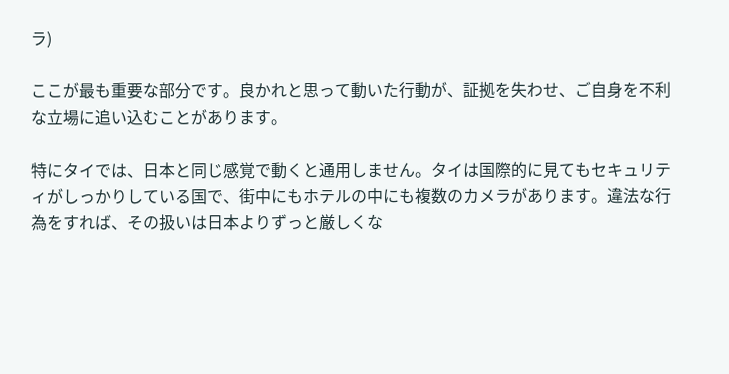ラ)

ここが最も重要な部分です。良かれと思って動いた行動が、証拠を失わせ、ご自身を不利な立場に追い込むことがあります。

特にタイでは、日本と同じ感覚で動くと通用しません。タイは国際的に見てもセキュリティがしっかりしている国で、街中にもホテルの中にも複数のカメラがあります。違法な行為をすれば、その扱いは日本よりずっと厳しくな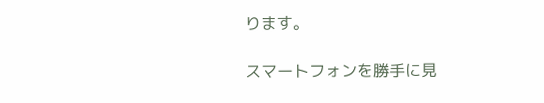ります。

スマートフォンを勝手に見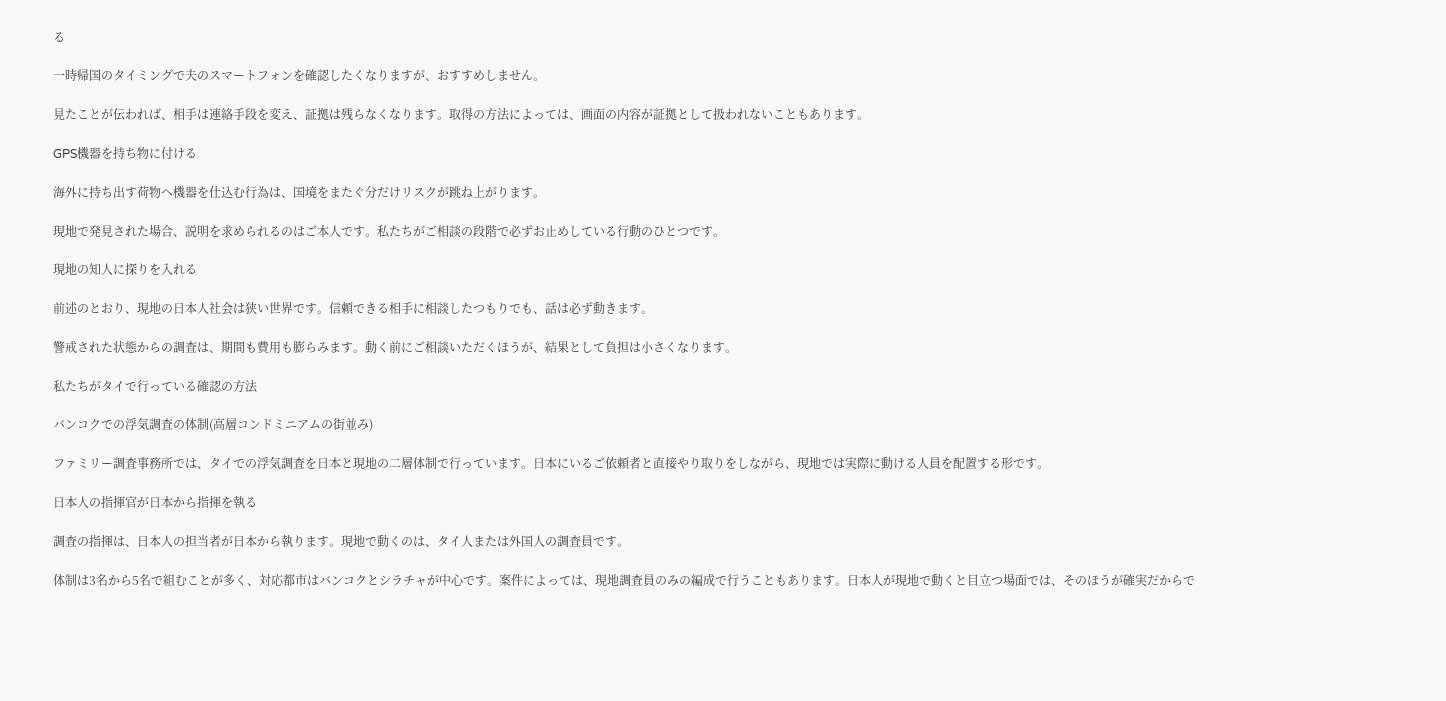る

一時帰国のタイミングで夫のスマートフォンを確認したくなりますが、おすすめしません。

見たことが伝われば、相手は連絡手段を変え、証拠は残らなくなります。取得の方法によっては、画面の内容が証拠として扱われないこともあります。

GPS機器を持ち物に付ける

海外に持ち出す荷物へ機器を仕込む行為は、国境をまたぐ分だけリスクが跳ね上がります。

現地で発見された場合、説明を求められるのはご本人です。私たちがご相談の段階で必ずお止めしている行動のひとつです。

現地の知人に探りを入れる

前述のとおり、現地の日本人社会は狭い世界です。信頼できる相手に相談したつもりでも、話は必ず動きます。

警戒された状態からの調査は、期間も費用も膨らみます。動く前にご相談いただくほうが、結果として負担は小さくなります。

私たちがタイで行っている確認の方法

バンコクでの浮気調査の体制(高層コンドミニアムの街並み)

ファミリー調査事務所では、タイでの浮気調査を日本と現地の二層体制で行っています。日本にいるご依頼者と直接やり取りをしながら、現地では実際に動ける人員を配置する形です。

日本人の指揮官が日本から指揮を執る

調査の指揮は、日本人の担当者が日本から執ります。現地で動くのは、タイ人または外国人の調査員です。

体制は3名から5名で組むことが多く、対応都市はバンコクとシラチャが中心です。案件によっては、現地調査員のみの編成で行うこともあります。日本人が現地で動くと目立つ場面では、そのほうが確実だからで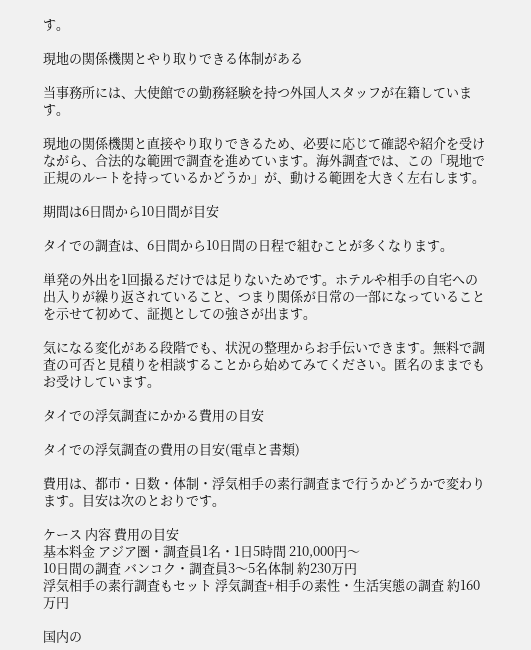す。

現地の関係機関とやり取りできる体制がある

当事務所には、大使館での勤務経験を持つ外国人スタッフが在籍しています。

現地の関係機関と直接やり取りできるため、必要に応じて確認や紹介を受けながら、合法的な範囲で調査を進めています。海外調査では、この「現地で正規のルートを持っているかどうか」が、動ける範囲を大きく左右します。

期間は6日間から10日間が目安

タイでの調査は、6日間から10日間の日程で組むことが多くなります。

単発の外出を1回撮るだけでは足りないためです。ホテルや相手の自宅への出入りが繰り返されていること、つまり関係が日常の一部になっていることを示せて初めて、証拠としての強さが出ます。

気になる変化がある段階でも、状況の整理からお手伝いできます。無料で調査の可否と見積りを相談することから始めてみてください。匿名のままでもお受けしています。

タイでの浮気調査にかかる費用の目安

タイでの浮気調査の費用の目安(電卓と書類)

費用は、都市・日数・体制・浮気相手の素行調査まで行うかどうかで変わります。目安は次のとおりです。

ケース 内容 費用の目安
基本料金 アジア圏・調査員1名・1日5時間 210,000円〜
10日間の調査 バンコク・調査員3〜5名体制 約230万円
浮気相手の素行調査もセット 浮気調査+相手の素性・生活実態の調査 約160万円

国内の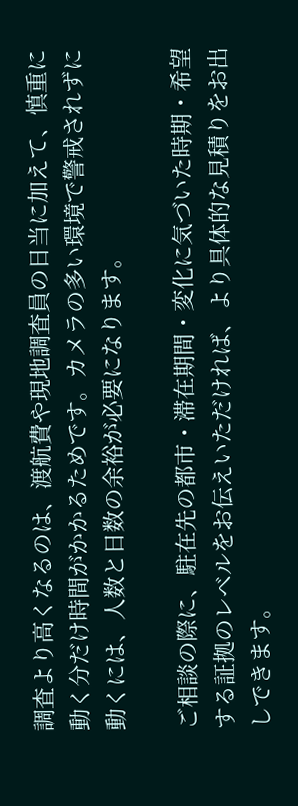調査より高くなるのは、渡航費や現地調査員の日当に加えて、慎重に動く分だけ時間がかかるためです。カメラの多い環境で警戒されずに動くには、人数と日数の余裕が必要になります。

ご相談の際に、駐在先の都市・滞在期間・変化に気づいた時期・希望する証拠のレベルをお伝えいただければ、より具体的な見積りをお出しできます。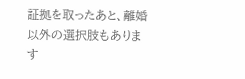証拠を取ったあと、離婚以外の選択肢もあります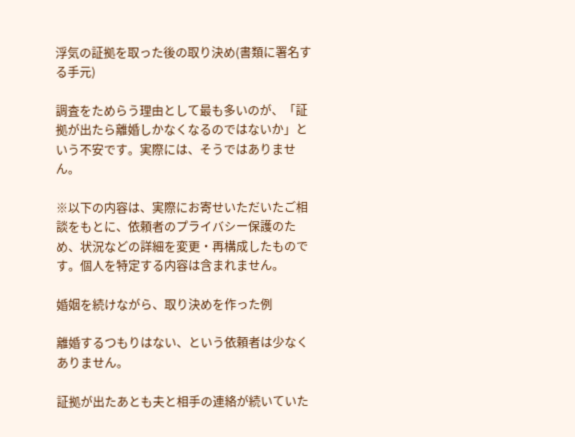浮気の証拠を取った後の取り決め(書類に署名する手元)

調査をためらう理由として最も多いのが、「証拠が出たら離婚しかなくなるのではないか」という不安です。実際には、そうではありません。

※以下の内容は、実際にお寄せいただいたご相談をもとに、依頼者のプライバシー保護のため、状況などの詳細を変更・再構成したものです。個人を特定する内容は含まれません。

婚姻を続けながら、取り決めを作った例

離婚するつもりはない、という依頼者は少なくありません。

証拠が出たあとも夫と相手の連絡が続いていた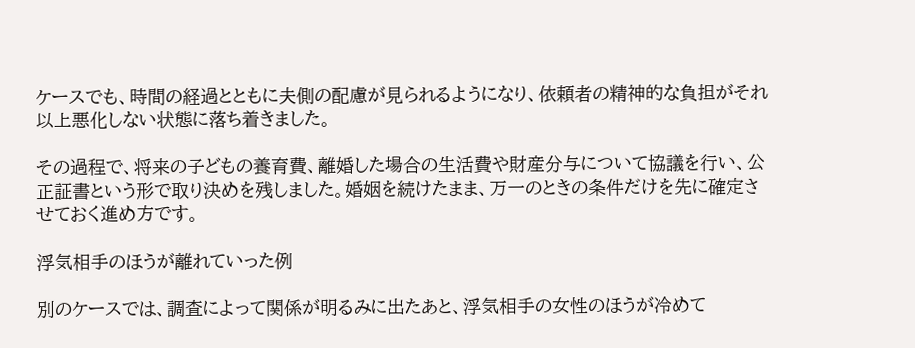ケースでも、時間の経過とともに夫側の配慮が見られるようになり、依頼者の精神的な負担がそれ以上悪化しない状態に落ち着きました。

その過程で、将来の子どもの養育費、離婚した場合の生活費や財産分与について協議を行い、公正証書という形で取り決めを残しました。婚姻を続けたまま、万一のときの条件だけを先に確定させておく進め方です。

浮気相手のほうが離れていった例

別のケースでは、調査によって関係が明るみに出たあと、浮気相手の女性のほうが冷めて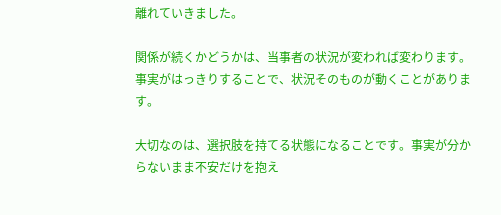離れていきました。

関係が続くかどうかは、当事者の状況が変われば変わります。事実がはっきりすることで、状況そのものが動くことがあります。

大切なのは、選択肢を持てる状態になることです。事実が分からないまま不安だけを抱え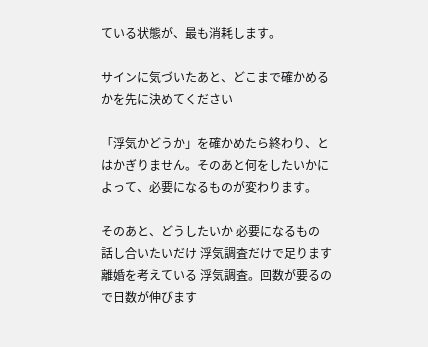ている状態が、最も消耗します。

サインに気づいたあと、どこまで確かめるかを先に決めてください

「浮気かどうか」を確かめたら終わり、とはかぎりません。そのあと何をしたいかによって、必要になるものが変わります。

そのあと、どうしたいか 必要になるもの
話し合いたいだけ 浮気調査だけで足ります
離婚を考えている 浮気調査。回数が要るので日数が伸びます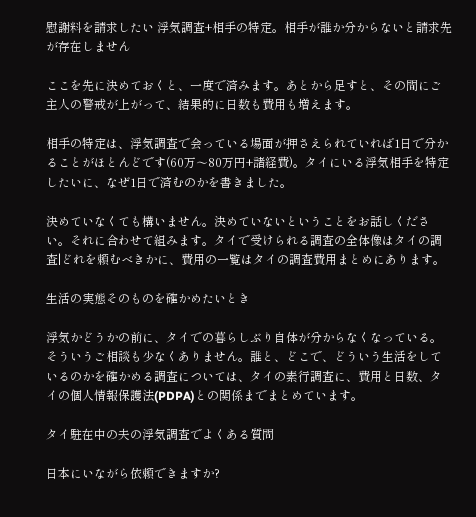慰謝料を請求したい 浮気調査+相手の特定。相手が誰か分からないと請求先が存在しません

ここを先に決めておくと、一度で済みます。あとから足すと、その間にご主人の警戒が上がって、結果的に日数も費用も増えます。

相手の特定は、浮気調査で会っている場面が押さえられていれば1日で分かることがほとんどです(60万〜80万円+諸経費)。タイにいる浮気相手を特定したいに、なぜ1日で済むのかを書きました。

決めていなくても構いません。決めていないということをお話しください。それに合わせて組みます。タイで受けられる調査の全体像はタイの調査|どれを頼むべきかに、費用の一覧はタイの調査費用まとめにあります。

生活の実態そのものを確かめたいとき

浮気かどうかの前に、タイでの暮らしぶり自体が分からなくなっている。そういうご相談も少なくありません。誰と、どこで、どういう生活をしているのかを確かめる調査については、タイの素行調査に、費用と日数、タイの個人情報保護法(PDPA)との関係までまとめています。

タイ駐在中の夫の浮気調査でよくある質問

日本にいながら依頼できますか?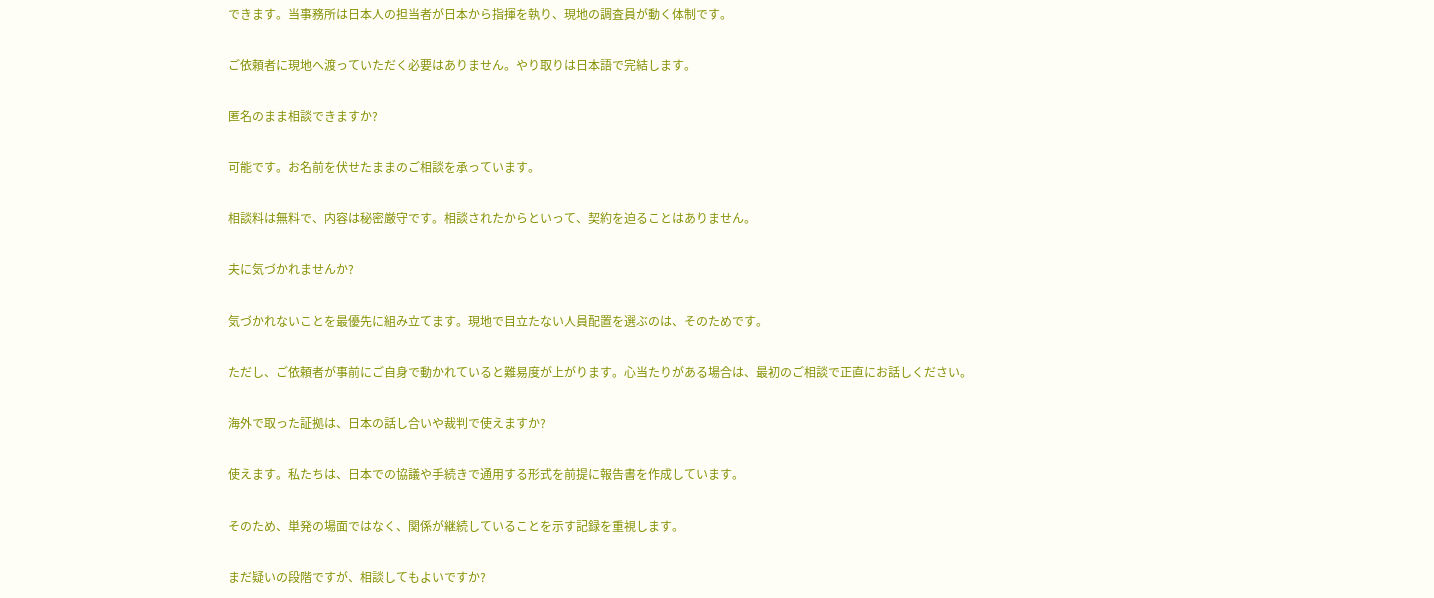できます。当事務所は日本人の担当者が日本から指揮を執り、現地の調査員が動く体制です。

ご依頼者に現地へ渡っていただく必要はありません。やり取りは日本語で完結します。

匿名のまま相談できますか?

可能です。お名前を伏せたままのご相談を承っています。

相談料は無料で、内容は秘密厳守です。相談されたからといって、契約を迫ることはありません。

夫に気づかれませんか?

気づかれないことを最優先に組み立てます。現地で目立たない人員配置を選ぶのは、そのためです。

ただし、ご依頼者が事前にご自身で動かれていると難易度が上がります。心当たりがある場合は、最初のご相談で正直にお話しください。

海外で取った証拠は、日本の話し合いや裁判で使えますか?

使えます。私たちは、日本での協議や手続きで通用する形式を前提に報告書を作成しています。

そのため、単発の場面ではなく、関係が継続していることを示す記録を重視します。

まだ疑いの段階ですが、相談してもよいですか?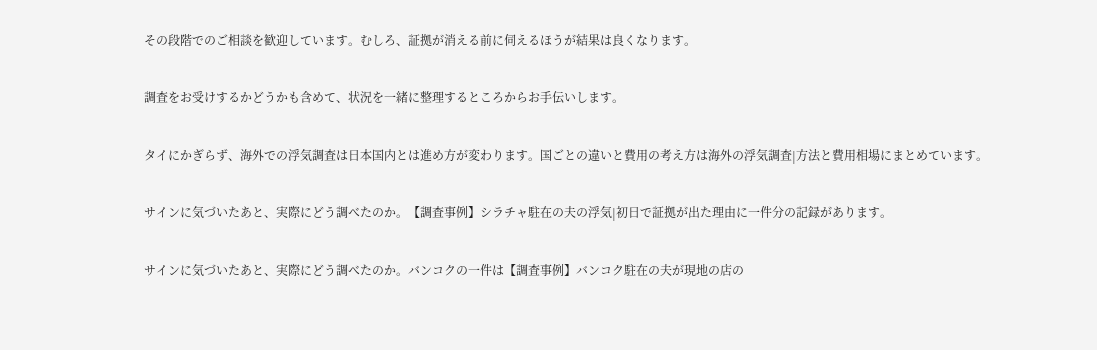その段階でのご相談を歓迎しています。むしろ、証拠が消える前に伺えるほうが結果は良くなります。

調査をお受けするかどうかも含めて、状況を一緒に整理するところからお手伝いします。

タイにかぎらず、海外での浮気調査は日本国内とは進め方が変わります。国ごとの違いと費用の考え方は海外の浮気調査|方法と費用相場にまとめています。

サインに気づいたあと、実際にどう調べたのか。【調査事例】シラチャ駐在の夫の浮気|初日で証拠が出た理由に一件分の記録があります。

サインに気づいたあと、実際にどう調べたのか。バンコクの一件は【調査事例】バンコク駐在の夫が現地の店の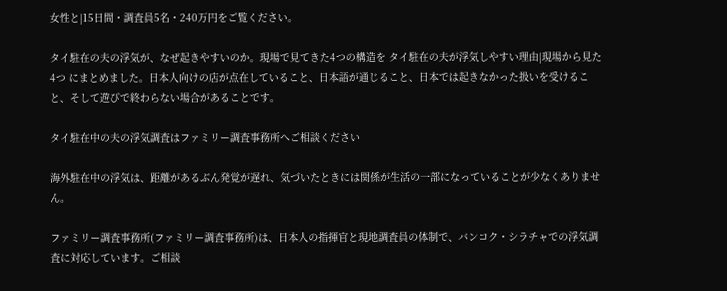女性と|15日間・調査員5名・240万円をご覧ください。

タイ駐在の夫の浮気が、なぜ起きやすいのか。現場で見てきた4つの構造を タイ駐在の夫が浮気しやすい理由|現場から見た4つ にまとめました。日本人向けの店が点在していること、日本語が通じること、日本では起きなかった扱いを受けること、そして遊びで終わらない場合があることです。

タイ駐在中の夫の浮気調査はファミリー調査事務所へご相談ください

海外駐在中の浮気は、距離があるぶん発覚が遅れ、気づいたときには関係が生活の一部になっていることが少なくありません。

ファミリー調査事務所(ファミリー調査事務所)は、日本人の指揮官と現地調査員の体制で、バンコク・シラチャでの浮気調査に対応しています。ご相談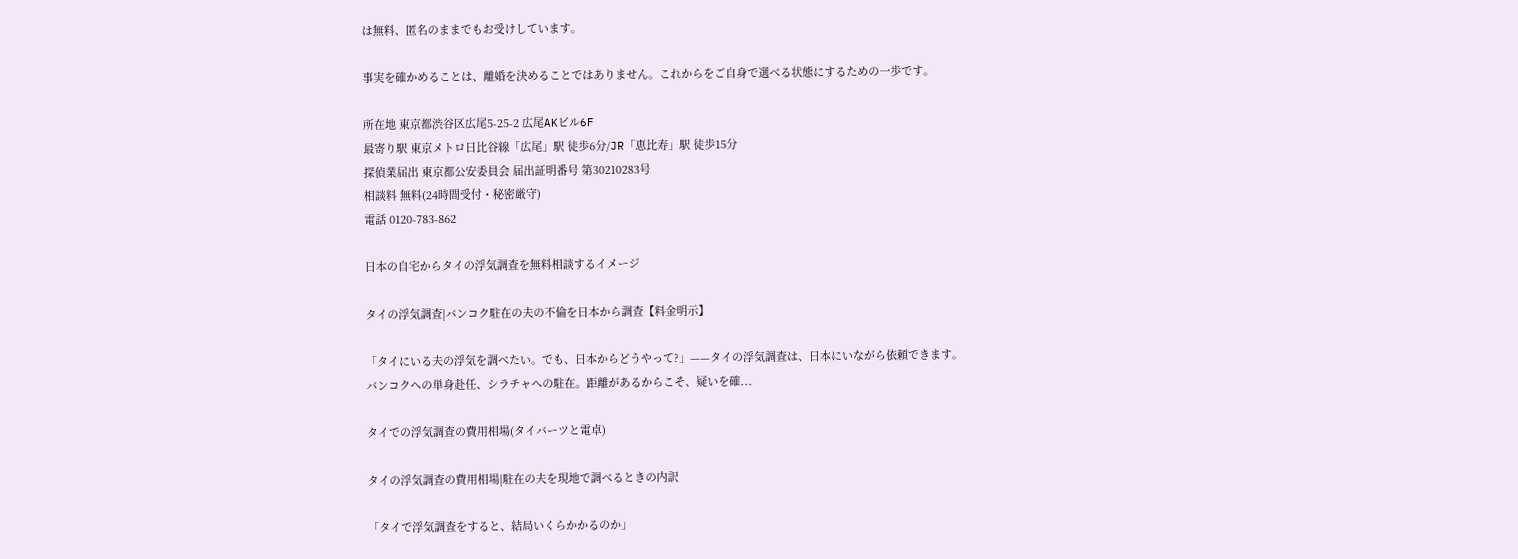は無料、匿名のままでもお受けしています。

事実を確かめることは、離婚を決めることではありません。これからをご自身で選べる状態にするための一歩です。

所在地 東京都渋谷区広尾5-25-2 広尾AKビル6F
最寄り駅 東京メトロ日比谷線「広尾」駅 徒歩6分/JR「恵比寿」駅 徒歩15分
探偵業届出 東京都公安委員会 届出証明番号 第30210283号
相談料 無料(24時間受付・秘密厳守)
電話 0120-783-862

日本の自宅からタイの浮気調査を無料相談するイメージ

タイの浮気調査|バンコク駐在の夫の不倫を日本から調査【料金明示】

「タイにいる夫の浮気を調べたい。でも、日本からどうやって?」——タイの浮気調査は、日本にいながら依頼できます。 バンコクへの単身赴任、シラチャへの駐在。距離があるからこそ、疑いを確...

タイでの浮気調査の費用相場(タイバーツと電卓)

タイの浮気調査の費用相場|駐在の夫を現地で調べるときの内訳

「タイで浮気調査をすると、結局いくらかかるのか」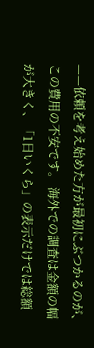——依頼を考え始めた方が最初にぶつかるのが、この費用の不安です。 海外での調査は金額の幅が大きく、「1日いくら」の表示だけでは総額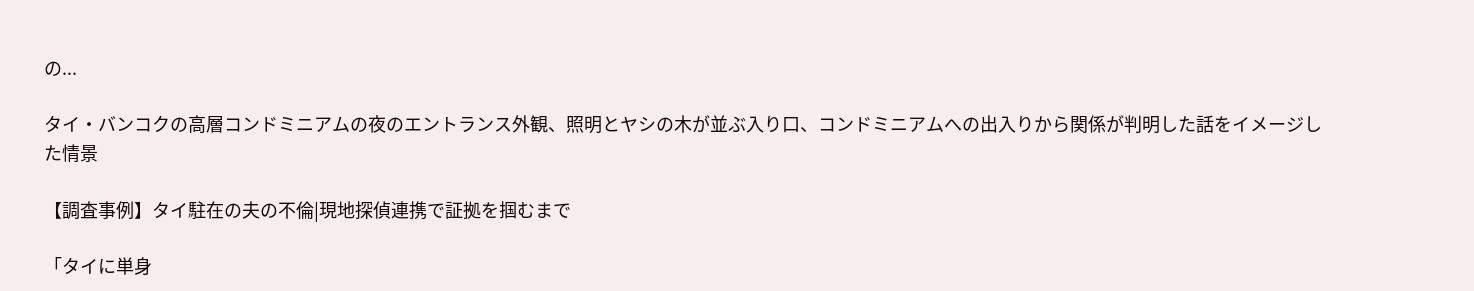の...

タイ・バンコクの高層コンドミニアムの夜のエントランス外観、照明とヤシの木が並ぶ入り口、コンドミニアムへの出入りから関係が判明した話をイメージした情景

【調査事例】タイ駐在の夫の不倫|現地探偵連携で証拠を掴むまで

「タイに単身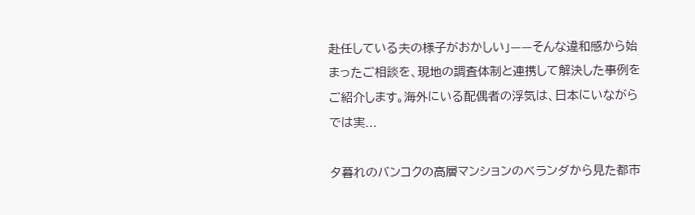赴任している夫の様子がおかしい」——そんな違和感から始まったご相談を、現地の調査体制と連携して解決した事例をご紹介します。海外にいる配偶者の浮気は、日本にいながらでは実...

夕暮れのバンコクの高層マンションのベランダから見た都市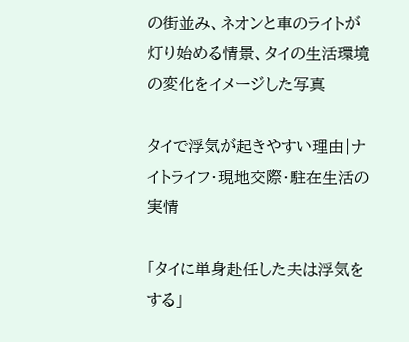の街並み、ネオンと車のライトが灯り始める情景、タイの生活環境の変化をイメージした写真

タイで浮気が起きやすい理由|ナイトライフ・現地交際・駐在生活の実情

「タイに単身赴任した夫は浮気をする」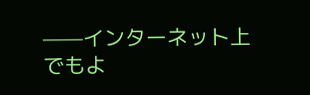——インターネット上でもよ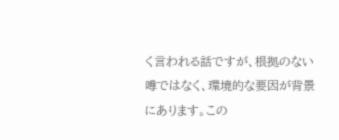く言われる話ですが、根拠のない噂ではなく、環境的な要因が背景にあります。この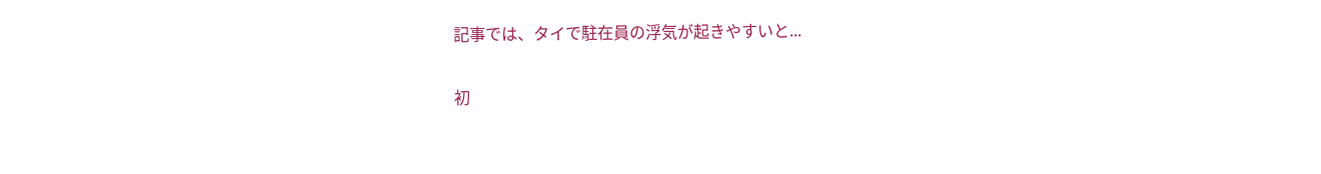記事では、タイで駐在員の浮気が起きやすいと...

初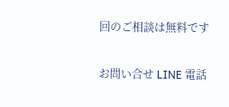回のご相談は無料です

お問い合せ LINE 電話